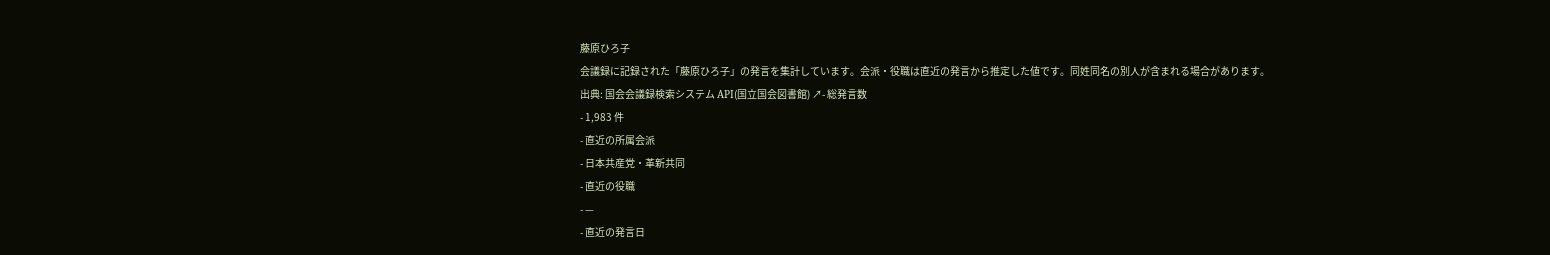藤原ひろ子
会議録に記録された「藤原ひろ子」の発言を集計しています。会派・役職は直近の発言から推定した値です。同姓同名の別人が含まれる場合があります。
出典: 国会会議録検索システム API(国立国会図書館) ↗- 総発言数
- 1,983 件
- 直近の所属会派
- 日本共産党・革新共同
- 直近の役職
- —
- 直近の発言日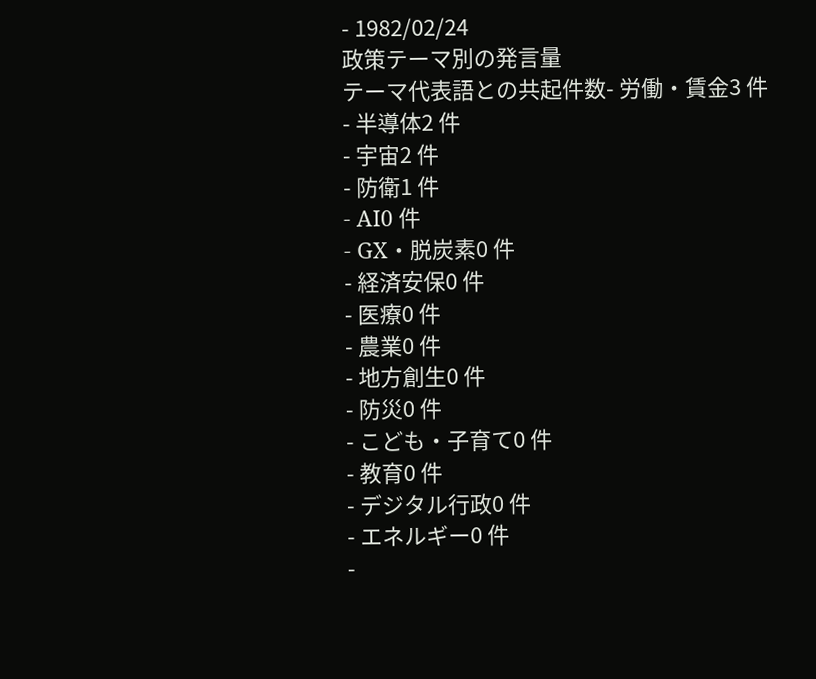- 1982/02/24
政策テーマ別の発言量
テーマ代表語との共起件数- 労働・賃金3 件
- 半導体2 件
- 宇宙2 件
- 防衛1 件
- AI0 件
- GX・脱炭素0 件
- 経済安保0 件
- 医療0 件
- 農業0 件
- 地方創生0 件
- 防災0 件
- こども・子育て0 件
- 教育0 件
- デジタル行政0 件
- エネルギー0 件
-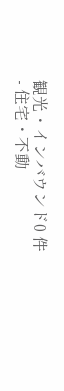観光・インバウンド0 件
- 住宅・不動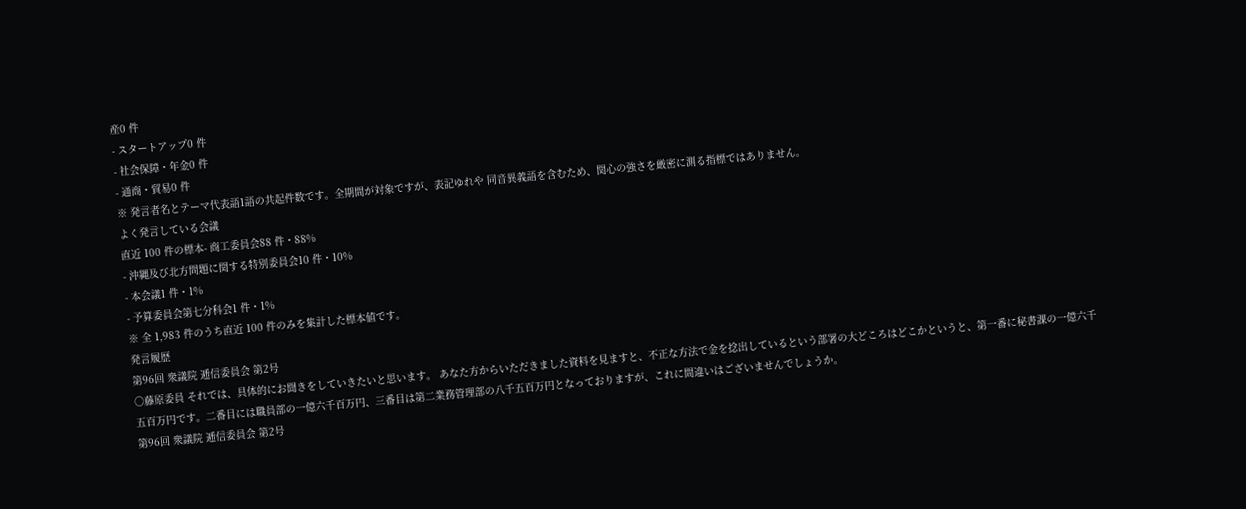産0 件
- スタートアップ0 件
- 社会保障・年金0 件
- 通商・貿易0 件
※ 発言者名とテーマ代表語1語の共起件数です。全期間が対象ですが、表記ゆれや 同音異義語を含むため、関心の強さを厳密に測る指標ではありません。
よく発言している会議
直近 100 件の標本- 商工委員会88 件・88%
- 沖縄及び北方問題に関する特別委員会10 件・10%
- 本会議1 件・1%
- 予算委員会第七分科会1 件・1%
※ 全 1,983 件のうち直近 100 件のみを集計した標本値です。
発言履歴
第96回 衆議院 逓信委員会 第2号
○藤原委員 それでは、具体的にお聞きをしていきたいと思います。 あなた方からいただきました資料を見ますと、不正な方法で金を捻出しているという部署の大どころはどこかというと、第一番に秘書課の一億六千五百万円です。二番目には職員部の一億六千百万円、三番目は第二業務管理部の八千五百万円となっておりますが、これに間違いはございませんでしょうか。
第96回 衆議院 逓信委員会 第2号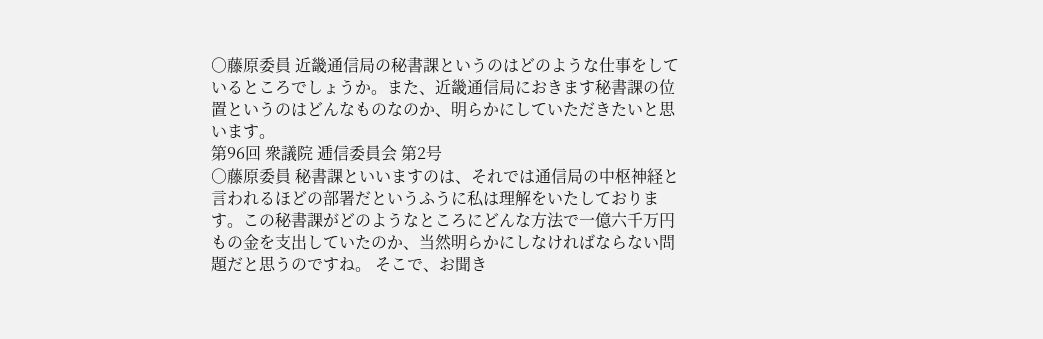○藤原委員 近畿通信局の秘書課というのはどのような仕事をしているところでしょうか。また、近畿通信局におきます秘書課の位置というのはどんなものなのか、明らかにしていただきたいと思います。
第96回 衆議院 逓信委員会 第2号
○藤原委員 秘書課といいますのは、それでは通信局の中枢神経と言われるほどの部署だというふうに私は理解をいたしております。この秘書課がどのようなところにどんな方法で一億六千万円もの金を支出していたのか、当然明らかにしなければならない問題だと思うのですね。 そこで、お聞き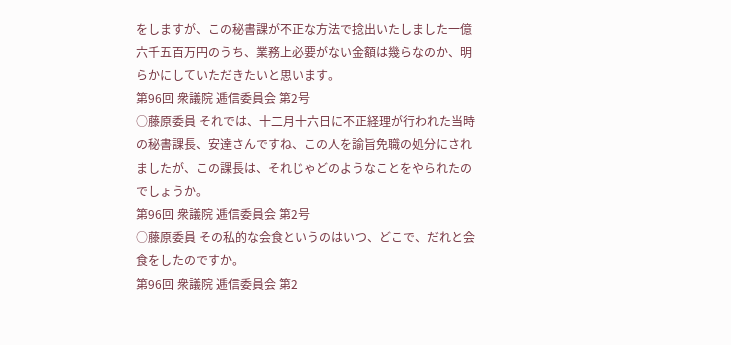をしますが、この秘書課が不正な方法で捻出いたしました一億六千五百万円のうち、業務上必要がない金額は幾らなのか、明らかにしていただきたいと思います。
第96回 衆議院 逓信委員会 第2号
○藤原委員 それでは、十二月十六日に不正経理が行われた当時の秘書課長、安達さんですね、この人を諭旨免職の処分にされましたが、この課長は、それじゃどのようなことをやられたのでしょうか。
第96回 衆議院 逓信委員会 第2号
○藤原委員 その私的な会食というのはいつ、どこで、だれと会食をしたのですか。
第96回 衆議院 逓信委員会 第2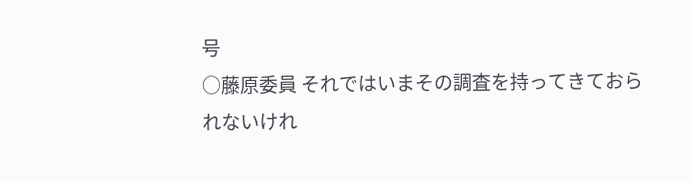号
○藤原委員 それではいまその調査を持ってきておられないけれ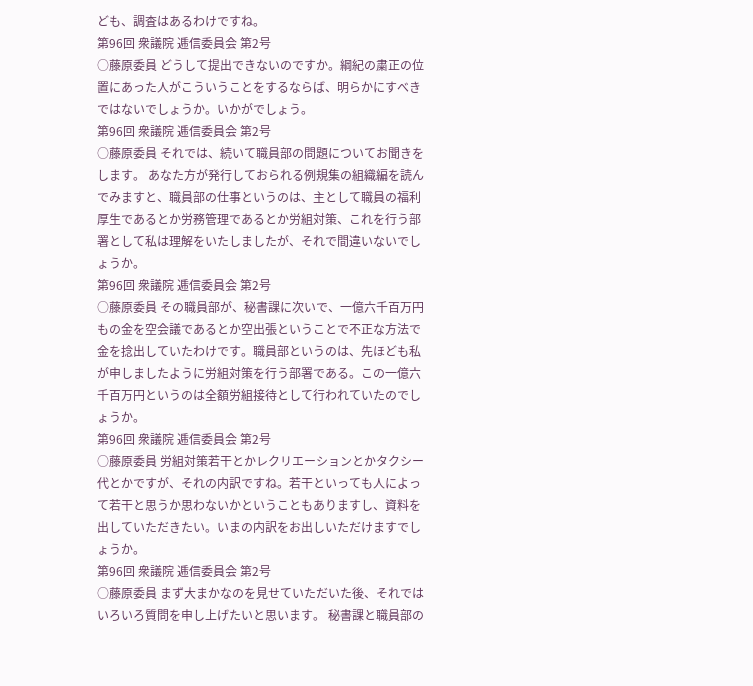ども、調査はあるわけですね。
第96回 衆議院 逓信委員会 第2号
○藤原委員 どうして提出できないのですか。綱紀の粛正の位置にあった人がこういうことをするならば、明らかにすべきではないでしょうか。いかがでしょう。
第96回 衆議院 逓信委員会 第2号
○藤原委員 それでは、続いて職員部の問題についてお聞きをします。 あなた方が発行しておられる例規集の組織編を読んでみますと、職員部の仕事というのは、主として職員の福利厚生であるとか労務管理であるとか労組対策、これを行う部署として私は理解をいたしましたが、それで間違いないでしょうか。
第96回 衆議院 逓信委員会 第2号
○藤原委員 その職員部が、秘書課に次いで、一億六千百万円もの金を空会議であるとか空出張ということで不正な方法で金を捻出していたわけです。職員部というのは、先ほども私が申しましたように労組対策を行う部署である。この一億六千百万円というのは全額労組接待として行われていたのでしょうか。
第96回 衆議院 逓信委員会 第2号
○藤原委員 労組対策若干とかレクリエーションとかタクシー代とかですが、それの内訳ですね。若干といっても人によって若干と思うか思わないかということもありますし、資料を出していただきたい。いまの内訳をお出しいただけますでしょうか。
第96回 衆議院 逓信委員会 第2号
○藤原委員 まず大まかなのを見せていただいた後、それではいろいろ質問を申し上げたいと思います。 秘書課と職員部の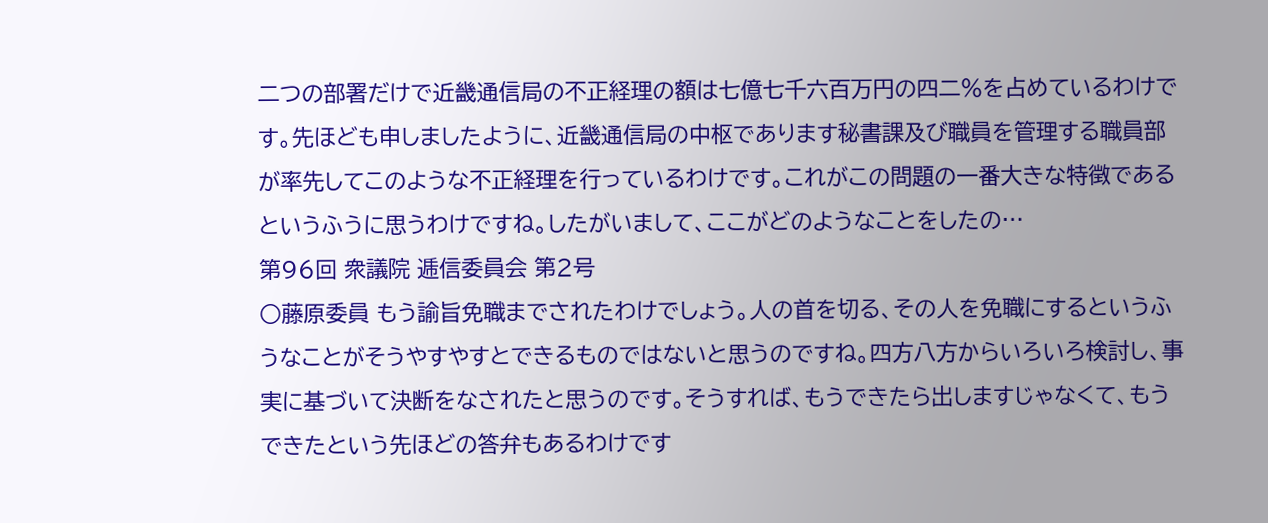二つの部署だけで近畿通信局の不正経理の額は七億七千六百万円の四二%を占めているわけです。先ほども申しましたように、近畿通信局の中枢であります秘書課及び職員を管理する職員部が率先してこのような不正経理を行っているわけです。これがこの問題の一番大きな特徴であるというふうに思うわけですね。したがいまして、ここがどのようなことをしたの…
第96回 衆議院 逓信委員会 第2号
○藤原委員 もう諭旨免職までされたわけでしょう。人の首を切る、その人を免職にするというふうなことがそうやすやすとできるものではないと思うのですね。四方八方からいろいろ検討し、事実に基づいて決断をなされたと思うのです。そうすれば、もうできたら出しますじゃなくて、もうできたという先ほどの答弁もあるわけです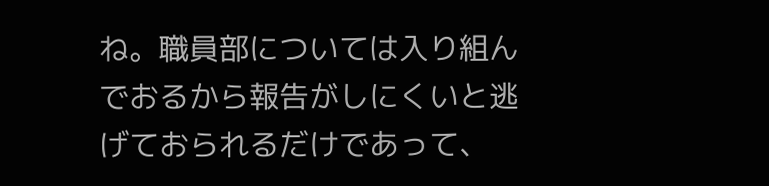ね。職員部については入り組んでおるから報告がしにくいと逃げておられるだけであって、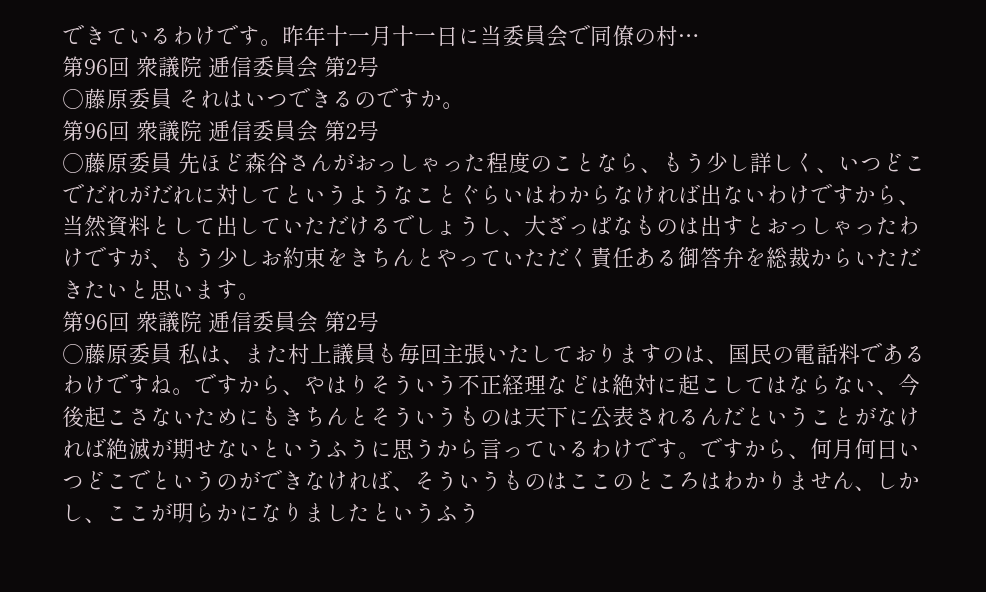できているわけです。昨年十一月十一日に当委員会で同僚の村…
第96回 衆議院 逓信委員会 第2号
○藤原委員 それはいつできるのですか。
第96回 衆議院 逓信委員会 第2号
○藤原委員 先ほど森谷さんがおっしゃった程度のことなら、もう少し詳しく、いつどこでだれがだれに対してというようなことぐらいはわからなければ出ないわけですから、当然資料として出していただけるでしょうし、大ざっぱなものは出すとおっしゃったわけですが、もう少しお約束をきちんとやっていただく責任ある御答弁を総裁からいただきたいと思います。
第96回 衆議院 逓信委員会 第2号
○藤原委員 私は、また村上議員も毎回主張いたしておりますのは、国民の電話料であるわけですね。ですから、やはりそういう不正経理などは絶対に起こしてはならない、今後起こさないためにもきちんとそういうものは天下に公表されるんだということがなければ絶滅が期せないというふうに思うから言っているわけです。ですから、何月何日いつどこでというのができなければ、そういうものはここのところはわかりません、しかし、ここが明らかになりましたというふう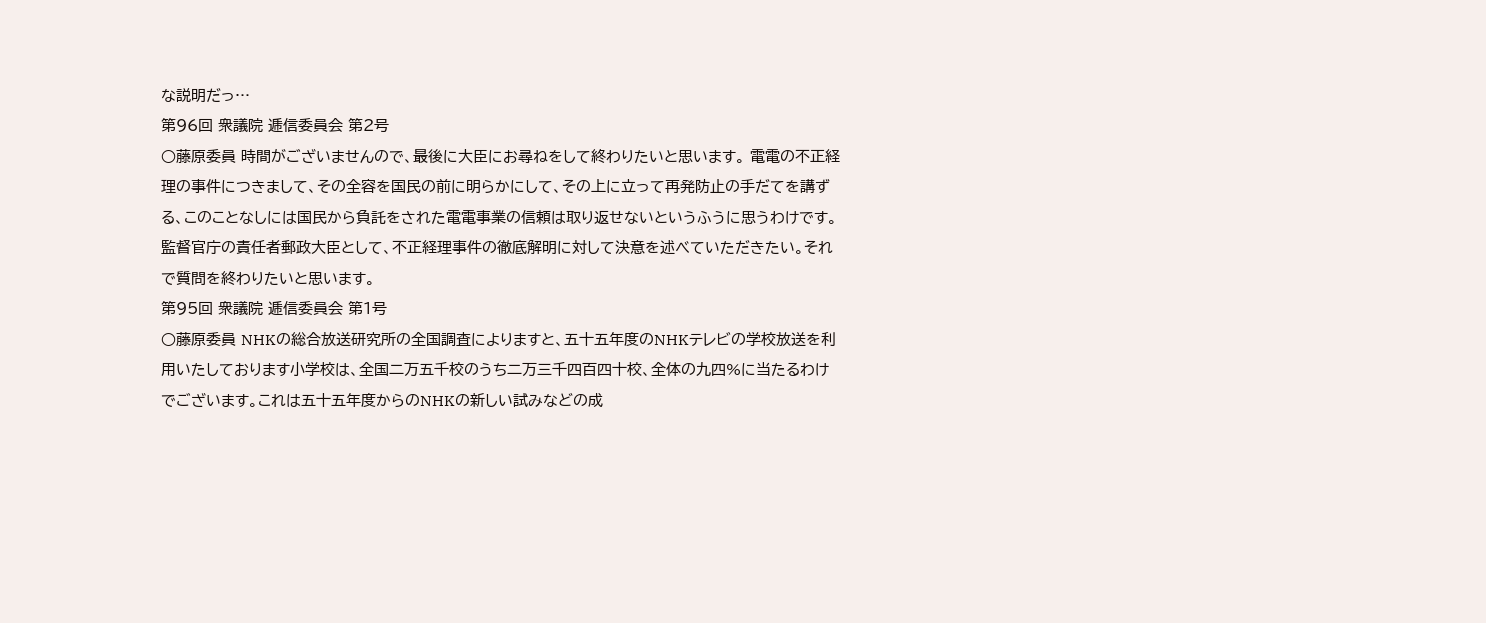な説明だっ…
第96回 衆議院 逓信委員会 第2号
○藤原委員 時間がございませんので、最後に大臣にお尋ねをして終わりたいと思います。 電電の不正経理の事件につきまして、その全容を国民の前に明らかにして、その上に立って再発防止の手だてを講ずる、このことなしには国民から負託をされた電電事業の信頼は取り返せないというふうに思うわけです。監督官庁の責任者郵政大臣として、不正経理事件の徹底解明に対して決意を述べていただきたい。それで質問を終わりたいと思います。
第95回 衆議院 逓信委員会 第1号
○藤原委員 NHKの総合放送研究所の全国調査によりますと、五十五年度のNHKテレビの学校放送を利用いたしております小学校は、全国二万五千校のうち二万三千四百四十校、全体の九四%に当たるわけでございます。これは五十五年度からのNHKの新しい試みなどの成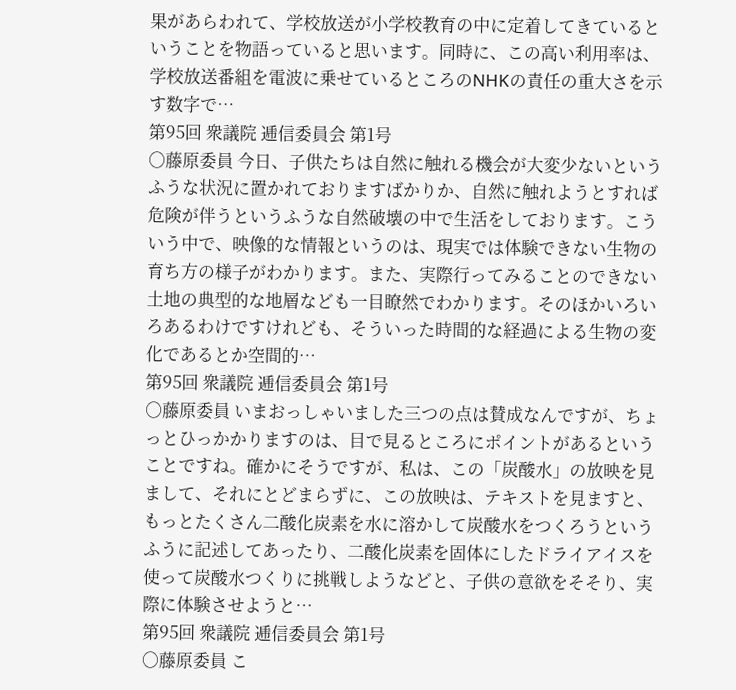果があらわれて、学校放送が小学校教育の中に定着してきているということを物語っていると思います。同時に、この高い利用率は、学校放送番組を電波に乗せているところのNHKの責任の重大さを示す数字で…
第95回 衆議院 逓信委員会 第1号
○藤原委員 今日、子供たちは自然に触れる機会が大変少ないというふうな状況に置かれておりますばかりか、自然に触れようとすれば危険が伴うというふうな自然破壊の中で生活をしております。こういう中で、映像的な情報というのは、現実では体験できない生物の育ち方の様子がわかります。また、実際行ってみることのできない土地の典型的な地層なども一目瞭然でわかります。そのほかいろいろあるわけですけれども、そういった時間的な経過による生物の変化であるとか空間的…
第95回 衆議院 逓信委員会 第1号
○藤原委員 いまおっしゃいました三つの点は賛成なんですが、ちょっとひっかかりますのは、目で見るところにポイントがあるということですね。確かにそうですが、私は、この「炭酸水」の放映を見まして、それにとどまらずに、この放映は、テキストを見ますと、もっとたくさん二酸化炭素を水に溶かして炭酸水をつくろうというふうに記述してあったり、二酸化炭素を固体にしたドライアイスを使って炭酸水つくりに挑戦しようなどと、子供の意欲をそそり、実際に体験させようと…
第95回 衆議院 逓信委員会 第1号
○藤原委員 こ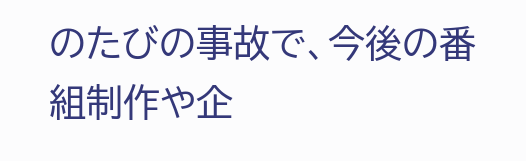のたびの事故で、今後の番組制作や企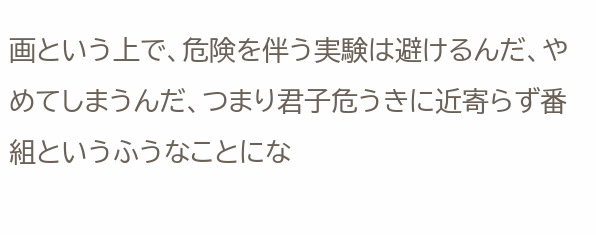画という上で、危険を伴う実験は避けるんだ、やめてしまうんだ、つまり君子危うきに近寄らず番組というふうなことにな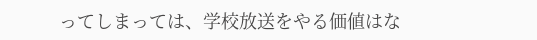ってしまっては、学校放送をやる価値はな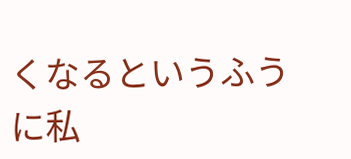くなるというふうに私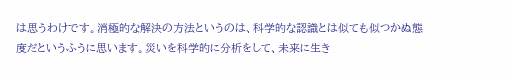は思うわけです。消極的な解決の方法というのは、科学的な認識とは似ても似つかぬ態度だというふうに思います。災いを科学的に分析をして、未来に生き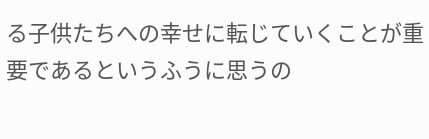る子供たちへの幸せに転じていくことが重要であるというふうに思うの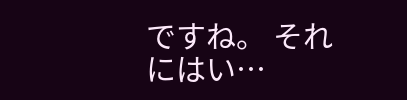ですね。 それにはい…